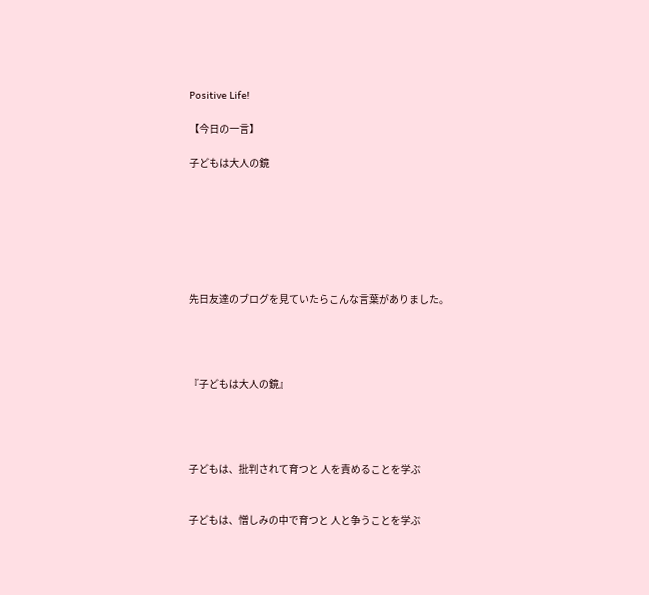Positive Life!

【今日の一言】

子どもは大人の鏡







先日友達のブログを見ていたらこんな言葉がありました。




『子どもは大人の鏡』




子どもは、批判されて育つと 人を責めることを学ぶ


子どもは、憎しみの中で育つと 人と争うことを学ぶ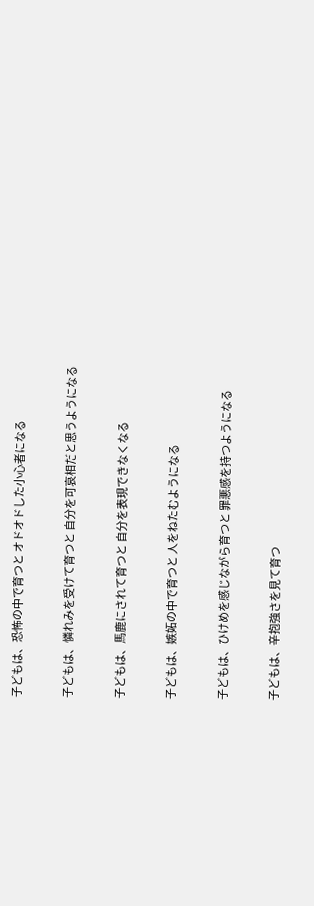子どもは、恐怖の中で育つと オドオドした小心者になる


子どもは、憐れみを受けて育つと 自分を可哀相だと思うようになる


子どもは、馬鹿にされて育つと 自分を表現できなくなる


子どもは、嫉妬の中で育つと 人をねたむようになる


子どもは、ひけめを感じながら育つと 罪悪感を持つようになる


子どもは、辛抱強さを見て育つ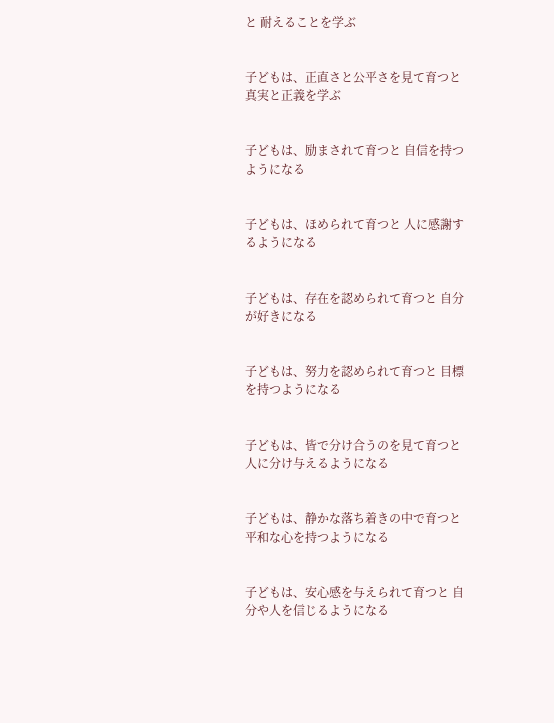と 耐えることを学ぶ


子どもは、正直さと公平さを見て育つと 真実と正義を学ぶ


子どもは、励まされて育つと 自信を持つようになる


子どもは、ほめられて育つと 人に感謝するようになる


子どもは、存在を認められて育つと 自分が好きになる


子どもは、努力を認められて育つと 目標を持つようになる


子どもは、皆で分け合うのを見て育つと 人に分け与えるようになる


子どもは、静かな落ち着きの中で育つと 平和な心を持つようになる


子どもは、安心感を与えられて育つと 自分や人を信じるようになる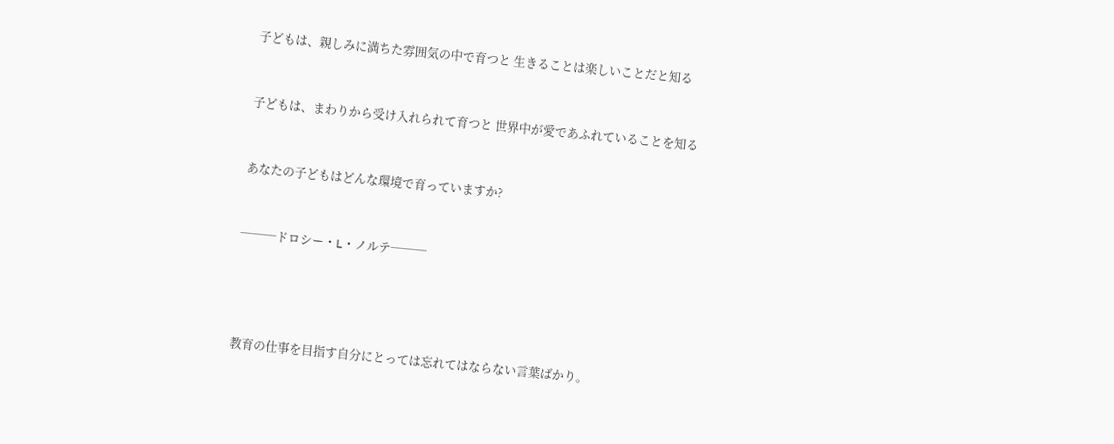子どもは、親しみに満ちた雰囲気の中で育つと 生きることは楽しいことだと知る


子どもは、まわりから受け入れられて育つと 世界中が愛であふれていることを知る


あなたの子どもはどんな環境で育っていますか?


───ドロシー・L・ノルテ───




教育の仕事を目指す自分にとっては忘れてはならない言葉ばかり。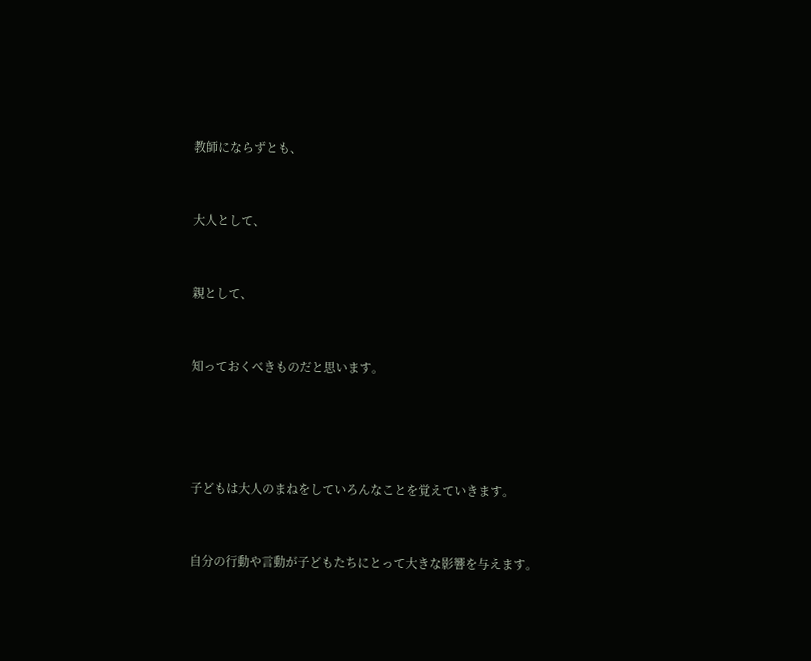教師にならずとも、


大人として、


親として、


知っておくべきものだと思います。




子どもは大人のまねをしていろんなことを覚えていきます。


自分の行動や言動が子どもたちにとって大きな影響を与えます。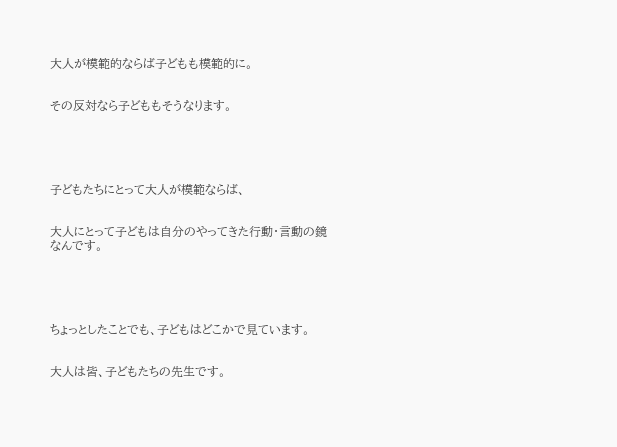大人が模範的ならば子どもも模範的に。


その反対なら子どももそうなります。





子どもたちにとって大人が模範ならば、


大人にとって子どもは自分のやってきた行動・言動の鏡なんです。





ちょっとしたことでも、子どもはどこかで見ています。


大人は皆、子どもたちの先生です。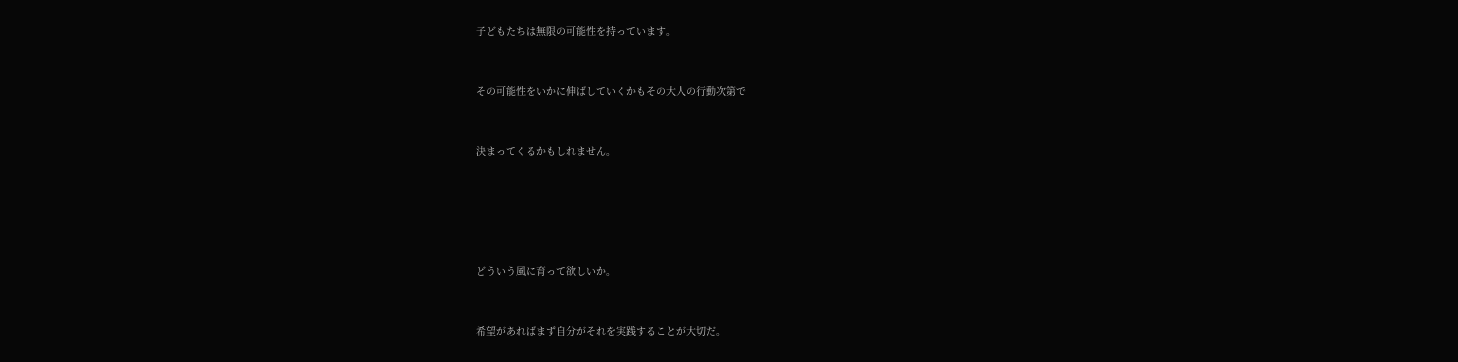子どもたちは無限の可能性を持っています。


その可能性をいかに伸ばしていくかもその大人の行動次第で


決まってくるかもしれません。





どういう風に育って欲しいか。


希望があればまず自分がそれを実践することが大切だ。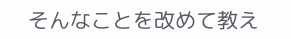そんなことを改めて教え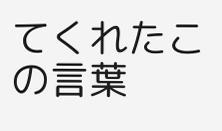てくれたこの言葉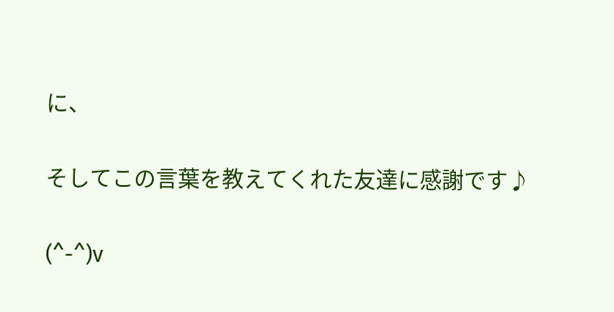に、


そしてこの言葉を教えてくれた友達に感謝です♪


(^-^)v